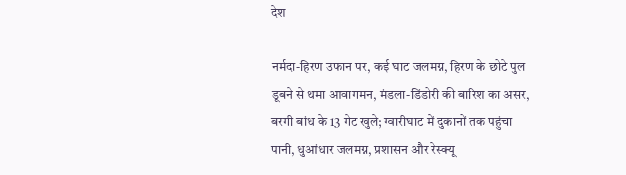देश

नर्मदा-हिरण उफान पर, कई घाट जलमग्न, हिरण के छोटे पुल डूबने से थमा आवागमन, मंडला-डिंडोरी की बारिश का असर, बरगी बांध के 13 गेट खुले; ग्वारीघाट में दुकानों तक पहुंचा पानी, धुआंधार जलमग्न, प्रशासन और रेस्क्यू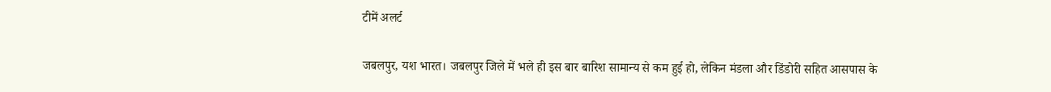टीमें अलर्ट

जबलपुर, यश भारत। जबलपुर जिले में भले ही इस बार बारिश सामान्य से कम हुई हो, लेकिन मंडला और डिंडोरी सहित आसपास के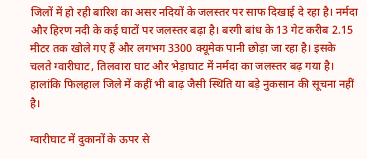जिलों में हो रही बारिश का असर नदियों के जलस्तर पर साफ दिखाई दे रहा है। नर्मदा और हिरण नदी के कई घाटों पर जलस्तर बढ़ा है। बरगी बांध के 13 गेट करीब 2.15 मीटर तक खोले गए हैं और लगभग 3300 क्यूमेक पानी छोड़ा जा रहा है। इसके चलते ग्वारीघाट, तिलवारा घाट और भेड़ाघाट में नर्मदा का जलस्तर बढ़ गया है। हालांकि फिलहाल जिले में कहीं भी बाढ़ जैसी स्थिति या बड़े नुकसान की सूचना नहीं है।

ग्वारीघाट में दुकानों के ऊपर से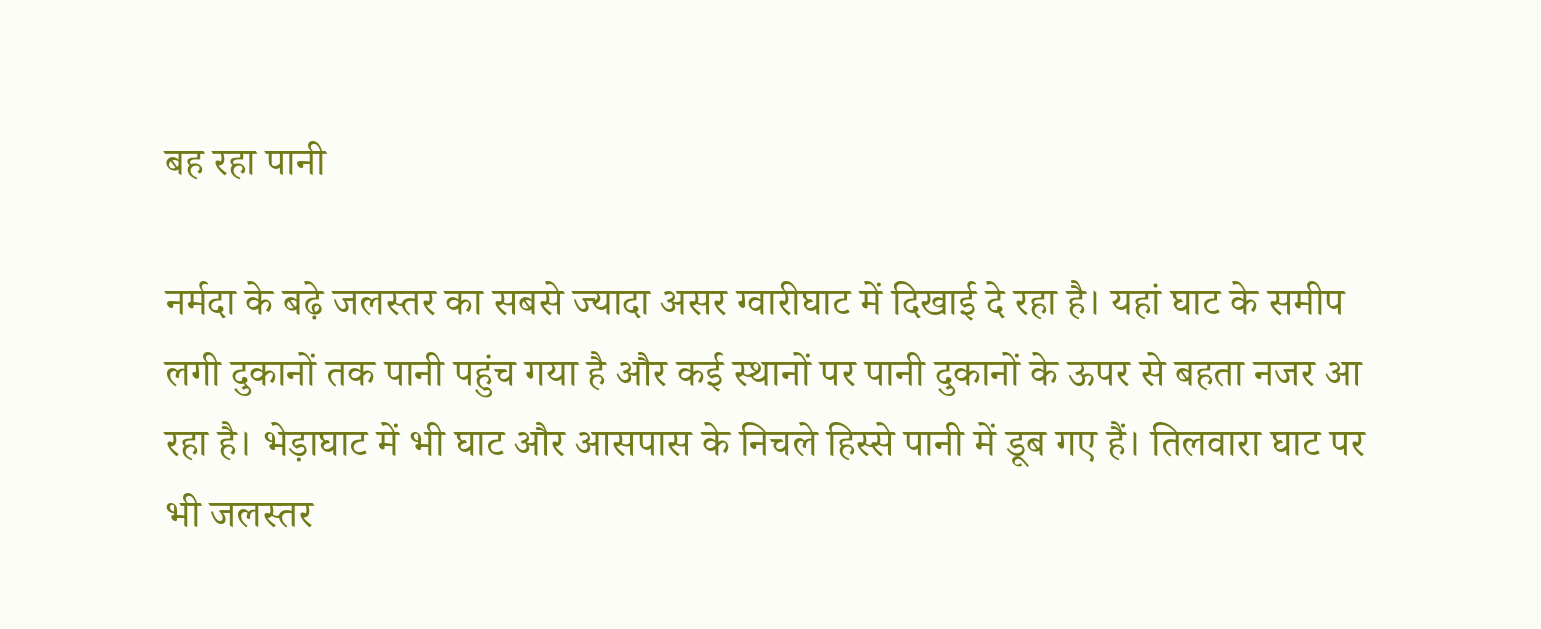बह रहा पानी

नर्मदा के बढ़े जलस्तर का सबसे ज्यादा असर ग्वारीघाट में दिखाई दे रहा है। यहां घाट के समीप लगी दुकानों तक पानी पहुंच गया है और कई स्थानों पर पानी दुकानों के ऊपर से बहता नजर आ रहा है। भेड़ाघाट में भी घाट और आसपास के निचले हिस्से पानी में डूब गए हैं। तिलवारा घाट पर भी जलस्तर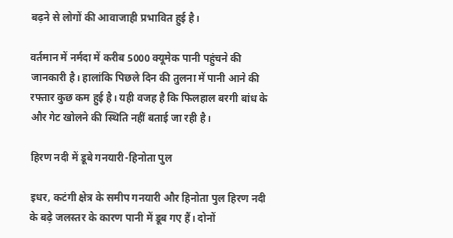बढ़ने से लोगों की आवाजाही प्रभावित हुई है।

वर्तमान में नर्मदा में करीब 5000 क्यूमेक पानी पहुंचने की जानकारी है। हालांकि पिछले दिन की तुलना में पानी आने की रफ्तार कुछ कम हुई है। यही वजह है कि फिलहाल बरगी बांध के और गेट खोलने की स्थिति नहीं बताई जा रही है।

हिरण नदी में डूबे गनयारी-हिनोता पुल

इधर, कटंगी क्षेत्र के समीप गनयारी और हिनोता पुल हिरण नदी के बढ़े जलस्तर के कारण पानी में डूब गए हैं। दोनों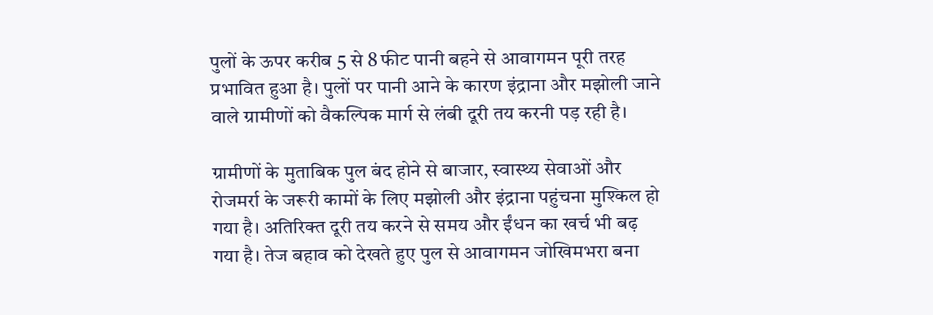पुलों के ऊपर करीब 5 से 8 फीट पानी बहने से आवागमन पूरी तरह प्रभावित हुआ है। पुलों पर पानी आने के कारण इंद्राना और मझोली जाने वाले ग्रामीणों को वैकल्पिक मार्ग से लंबी दूरी तय करनी पड़ रही है।

ग्रामीणों के मुताबिक पुल बंद होने से बाजार, स्वास्थ्य सेवाओं और रोजमर्रा के जरूरी कामों के लिए मझोली और इंद्राना पहुंचना मुश्किल हो गया है। अतिरिक्त दूरी तय करने से समय और ईंधन का खर्च भी बढ़ गया है। तेज बहाव को देखते हुए पुल से आवागमन जोखिमभरा बना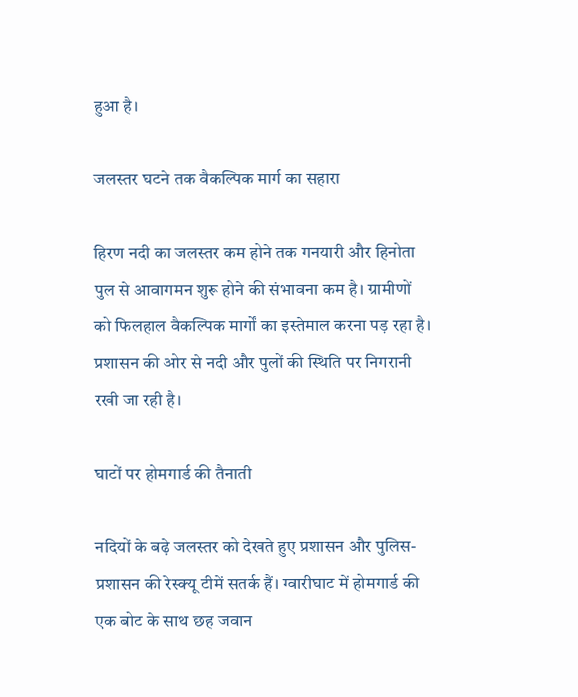हुआ है।

जलस्तर घटने तक वैकल्पिक मार्ग का सहारा

हिरण नदी का जलस्तर कम होने तक गनयारी और हिनोता पुल से आवागमन शुरू होने की संभावना कम है। ग्रामीणों को फिलहाल वैकल्पिक मार्गों का इस्तेमाल करना पड़ रहा है। प्रशासन की ओर से नदी और पुलों की स्थिति पर निगरानी रखी जा रही है।

घाटों पर होमगार्ड की तैनाती

नदियों के बढ़े जलस्तर को देखते हुए प्रशासन और पुलिस-प्रशासन की रेस्क्यू टीमें सतर्क हैं। ग्वारीघाट में होमगार्ड की एक बोट के साथ छह जवान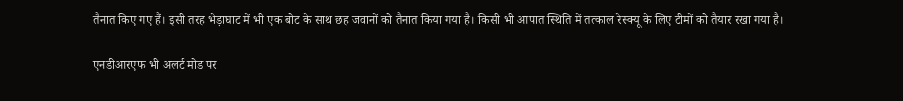तैनात किए गए हैं। इसी तरह भेड़ाघाट में भी एक बोट के साथ छह जवानों को तैनात किया गया है। किसी भी आपात स्थिति में तत्काल रेस्क्यू के लिए टीमों को तैयार रखा गया है।

एनडीआरएफ भी अलर्ट मोड पर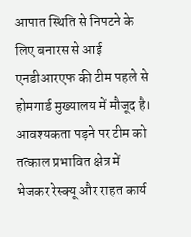आपात स्थिति से निपटने के लिए बनारस से आई एनडीआरएफ की टीम पहले से होमगार्ड मुख्यालय में मौजूद है। आवश्यकता पड़ने पर टीम को तत्काल प्रभावित क्षेत्र में भेजकर रेस्क्यू और राहत कार्य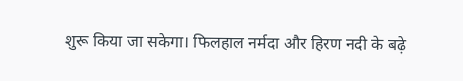शुरू किया जा सकेगा। फिलहाल नर्मदा और हिरण नदी के बढ़े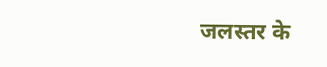जलस्तर के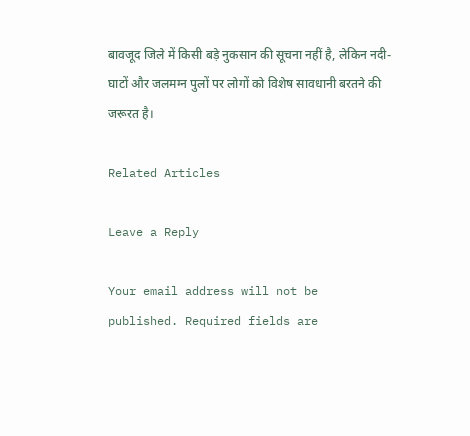बावजूद जिले में किसी बड़े नुकसान की सूचना नहीं है, लेकिन नदी-घाटों और जलमग्न पुलों पर लोगों को विशेष सावधानी बरतने की जरूरत है।

Related Articles

Leave a Reply

Your email address will not be published. Required fields are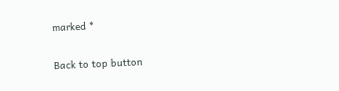marked *

Back to top button